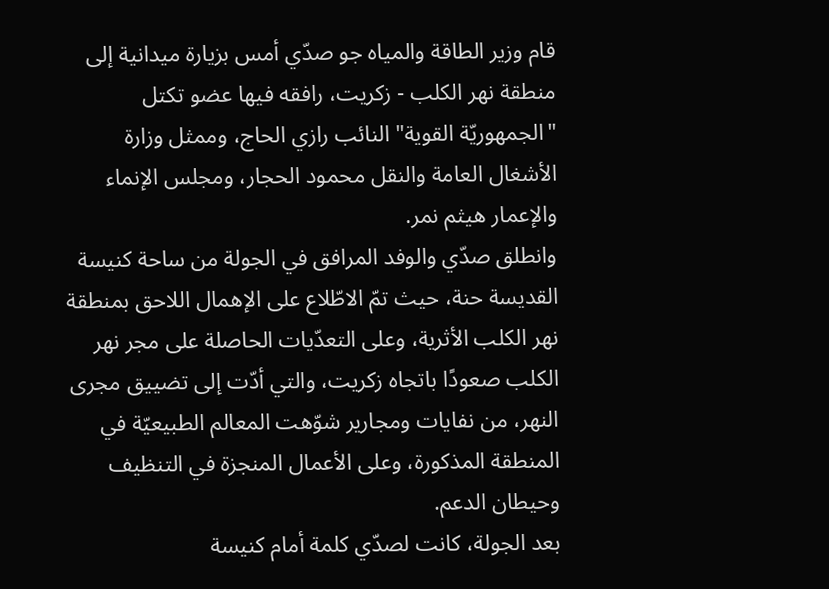قام وزير الطاقة والمياه جو صدّي أمس بزيارة ميدانية إلى منطقة نهر الكلب - زكريت، رافقه فيها عضو تكتل "الجمهوريّة القوية" النائب رازي الحاج، وممثل وزارة الأشغال العامة والنقل محمود الحجار، ومجلس الإنماء والإعمار هيثم نمر.
وانطلق صدّي والوفد المرافق في الجولة من ساحة كنيسة القديسة حنة، حيث تمّ الاطّلاع على الإهمال اللاحق بمنطقة نهر الكلب الأثرية، وعلى التعدّيات الحاصلة على مجر نهر الكلب صعودًا باتجاه زكريت، والتي أدّت إلى تضييق مجرى النهر، من نفايات ومجارير شوّهت المعالم الطبيعيّة في المنطقة المذكورة، وعلى الأعمال المنجزة في التنظيف وحيطان الدعم.
بعد الجولة، كانت لصدّي كلمة أمام كنيسة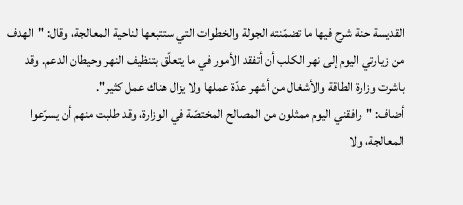القديسة حنة شرح فيها ما تضمّنته الجولة والخطوات التي ستتبعها لناحية المعالجة، وقال: "الهدف من زيارتي اليوم إلى نهر الكلب أن أتفقد الأمور في ما يتعلّق بتنظيف النهر وحيطان الدعم. وقد باشرت وزارة الطاقة والأشغال من أشهر عدّة عملها ولا يزال هناك عمل كثير".
أضاف: "رافقني اليوم ممثلون من المصالح المختصّة في الوزارة، وقد طلبت منهم أن يسرّعوا المعالجة، ولا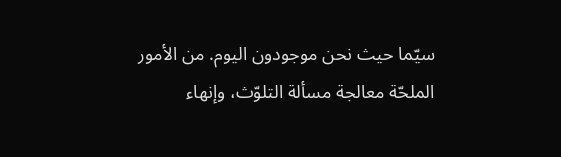سيّما حيث نحن موجودون اليوم. من الأمور الملحّة معالجة مسألة التلوّث، وإنهاء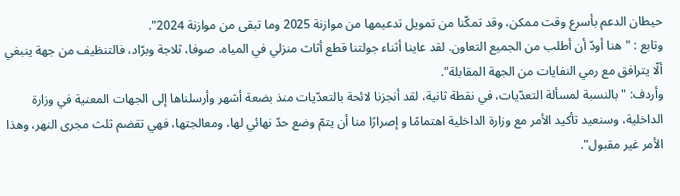حيطان الدعم بأسرع وقت ممكن، وقد تمكّنا من تمويل تدعيمها من موازنة 2025 وما تبقى من موازنة 2024".
وتابع : "هنا أودّ أن أطلب من الجميع التعاون. لقد عاينا أثناء جولتنا قطع أثاث منزلي في المياه، صوفا، ثلاجة وبرّاد، فالتنظيف من جهة ينبغي ألّا يترافق مع رمي النفايات من الجهة المقابلة".
وأردف: "بالنسبة لمسألة التعدّيات، في نقطة ثانية، لقد أنجزنا لائحة بالتعدّيات منذ بضعة أشهر وأرسلناها إلى الجهات المعنية في وزارة الداخلية، وسنعيد تأكيد الأمر مع وزارة الداخلية اهتمامًا و إصرارًا منا أن يتمّ وضع حدّ نهائي لها، ومعالجتها، فهي تقضم ثلث مجرى النهر، وهذا الأمر غير مقبول".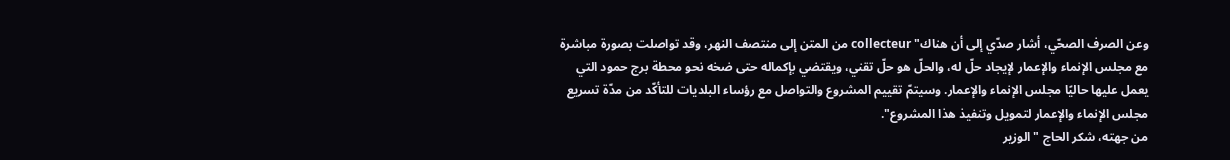وعن الصرف الصحّي، أشار صدّي إلى أن هناك" collecteur من المتن إلى منتصف النهر، وقد تواصلت بصورة مباشرة مع مجلس الإنماء والإعمار لإيجاد حلّ له، والحلّ هو حلّ تقني، ويقتضي بإكماله حتى ضخه نحو محطة برج حمود التي يعمل عليها حاليًا مجلس الإنماء والإعمار. وسيتمّ تقييم المشروع والتواصل مع رؤساء البلديات للتأكّد من مدّة تسريع مجلس الإنماء والإعمار لتمويل وتنفيذ هذا المشروع".
من جهته، شكر الحاج "الوزير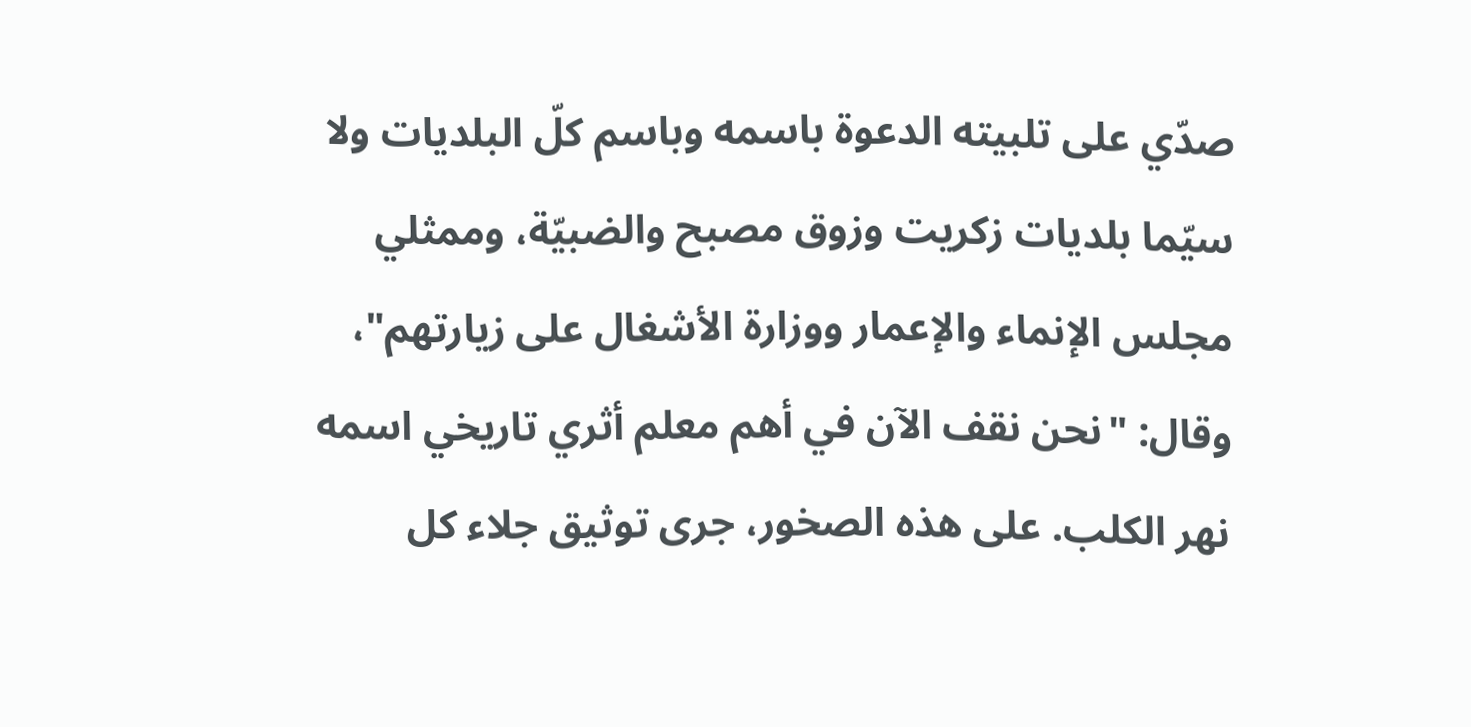صدّي على تلبيته الدعوة باسمه وباسم كلّ البلديات ولا سيّما بلديات زكريت وزوق مصبح والضبيّة، وممثلي مجلس الإنماء والإعمار ووزارة الأشغال على زيارتهم"، وقال: "نحن نقف الآن في أهم معلم أثري تاريخي اسمه نهر الكلب. على هذه الصخور، جرى توثيق جلاء كل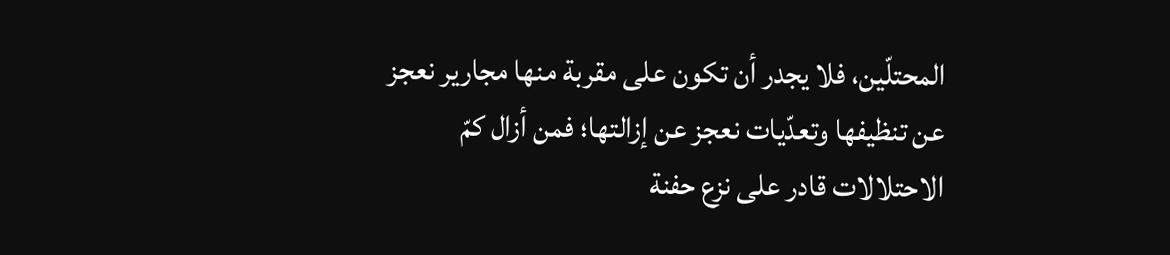المحتلّين، فلا يجدر أن تكون على مقربة منها مجارير نعجز عن تنظيفها وتعدّيات نعجز عن إزالتها؛ فمن أزال كمّ الاحتلالات قادر على نزع حفنة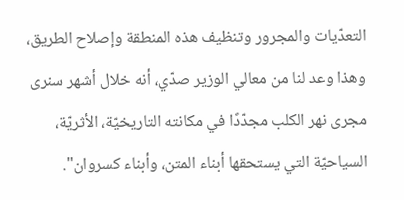التعدّيات والمجرور وتنظيف هذه المنطقة وإصلاح الطريق، وهذا وعد لنا من معالي الوزير صدّي، أنه خلال أشهر سنرى مجرى نهر الكلب مجدّدًا في مكانته التاريخيّة، الأثريّة، السياحيّة التي يستحقها أبناء المتن، وأبناء كسروان".